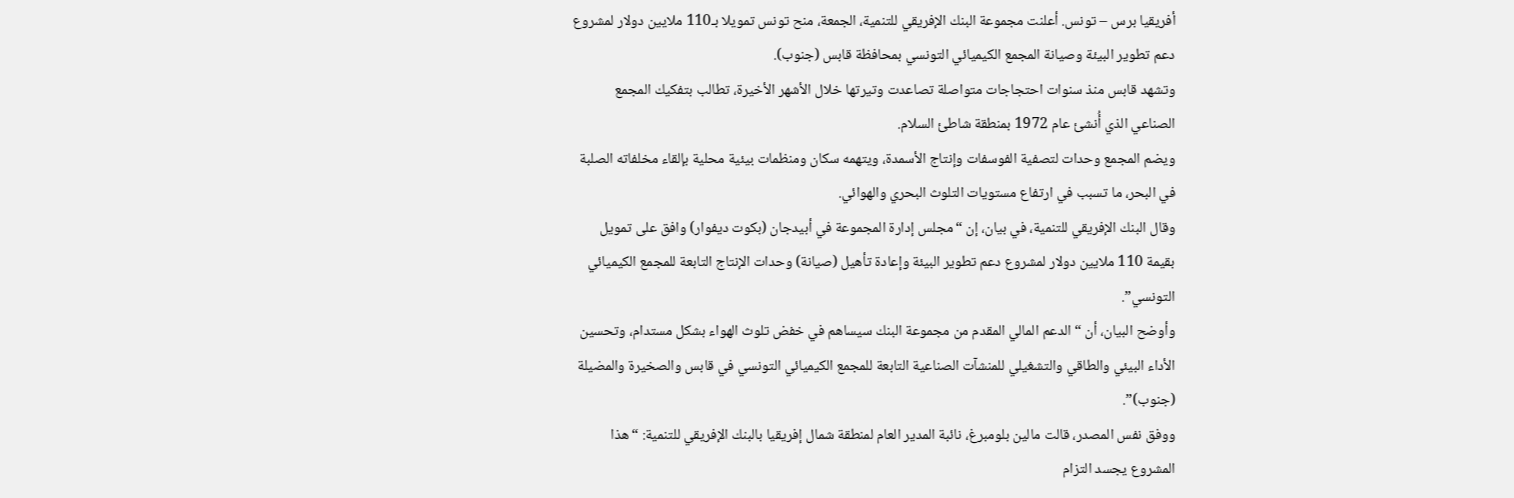أفريقيا برس – تونس. أعلنت مجموعة البنك الإفريقي للتنمية، الجمعة، منح تونس تمويلا بـ110 ملايين دولار لمشروع دعم تطوير البيئة وصيانة المجمع الكيميائي التونسي بمحافظة قابس (جنوب).
وتشهد قابس منذ سنوات احتجاجات متواصلة تصاعدت وتيرتها خلال الأشهر الأخيرة، تطالب بتفكيك المجمع الصناعي الذي أُنشئ عام 1972 بمنطقة شاطئ السلام.
ويضم المجمع وحدات لتصفية الفوسفات وإنتاج الأسمدة، ويتهمه سكان ومنظمات بيئية محلية بإلقاء مخلفاته الصلبة في البحر، ما تسبب في ارتفاع مستويات التلوث البحري والهوائي.
وقال البنك الإفريقي للتنمية، في بيان، إن “مجلس إدارة المجموعة في أبيدجان (بكوت ديفوار) وافق على تمويل بقيمة 110 ملايين دولار لمشروع دعم تطوير البيئة وإعادة تأهيل (صيانة) وحدات الإنتاج التابعة للمجمع الكيميائي التونسي”.
وأوضح البيان، أن “الدعم المالي المقدم من مجموعة البنك سيساهم في خفض تلوث الهواء بشكل مستدام، وتحسين الأداء البيئي والطاقي والتشغيلي للمنشآت الصناعية التابعة للمجمع الكيميائي التونسي في قابس والصخيرة والمضيلة (جنوب)”.
ووفق نفس المصدر، قالت مالين بلومبرغ، نائبة المدير العام لمنطقة شمال إفريقيا بالبنك الإفريقي للتنمية: “هذا المشروع يجسد التزام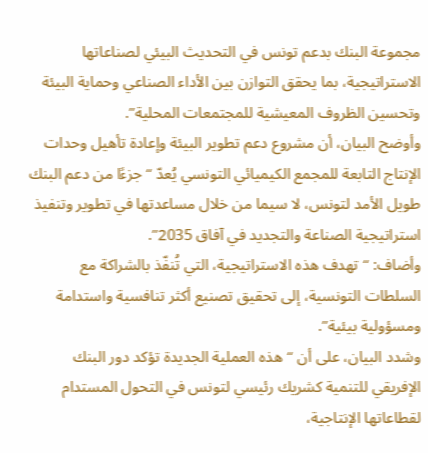مجموعة البنك بدعم تونس في التحديث البيئي لصناعاتها الاستراتيجية، بما يحقق التوازن بين الأداء الصناعي وحماية البيئة وتحسين الظروف المعيشية للمجتمعات المحلية”.
وأوضح البيان، أن مشروع دعم تطوير البيئة وإعادة تأهيل وحدات الإنتاج التابعة للمجمع الكيميائي التونسي يُعدّ “جزءًا من دعم البنك طويل الأمد لتونس، لا سيما من خلال مساعدتها في تطوير وتنفيذ استراتيجية الصناعة والتجديد في آفاق 2035”.
وأضاف: “تهدف هذه الاستراتيجية، التي تُنفّذ بالشراكة مع السلطات التونسية، إلى تحقيق تصنيع أكثر تنافسية واستدامة ومسؤولية بيئية”.
وشدد البيان، على أن “هذه العملية الجديدة تؤكد دور البنك الإفريقي للتنمية كشريك رئيسي لتونس في التحول المستدام لقطاعاتها الإنتاجية،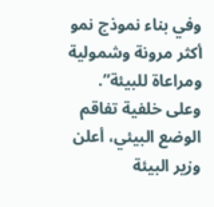وفي بناء نموذج نمو أكثر مرونة وشمولية ومراعاة للبيئة”.
وعلى خلفية تفاقم الوضع البيئي، أعلن وزير البيئة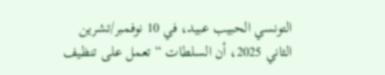التونسي الحبيب عبيد، في 10 نوفمبر/تشرين الثاني 2025، أن السلطات “تعمل على تنظيف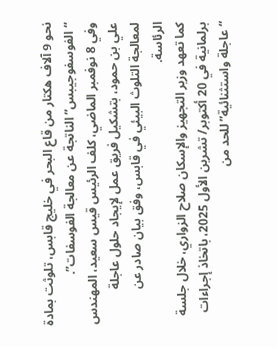نحو 9 آلاف هكتار من قاع البحر في خليج قابس، تلوثت بمادة “الفوسفوجيبس” الناتجة عن معالجة الفوسفات”.
وفي 8 نوفمبر الماضي، كلف الرئيس قيس سعيد، المهندس علي بن حمود، بتشكيل فريق عمل لإيجاد حلول عاجلة لمعالجة التلوث البيئي في قابس، وفق بيان صادر عن الرئاسة.
كما تعهد وزير التجهيز والإسكان صلاح الزواري، خلال جلسة برلمانية في 20 أكتوبر/ تشرين الأول 2025، باتخاذ إجراءات “عاجلة واستثنائية” للحد من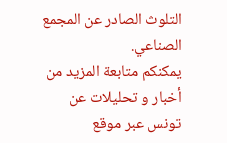التلوث الصادر عن المجمع الصناعي.
يمكنكم متابعة المزيد من أخبار و تحليلات عن تونس عبر موقع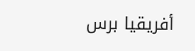أفريقيا برس